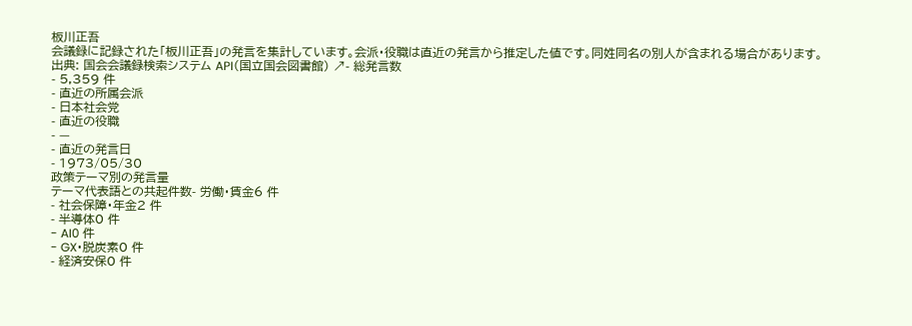板川正吾
会議録に記録された「板川正吾」の発言を集計しています。会派・役職は直近の発言から推定した値です。同姓同名の別人が含まれる場合があります。
出典: 国会会議録検索システム API(国立国会図書館) ↗- 総発言数
- 5,359 件
- 直近の所属会派
- 日本社会党
- 直近の役職
- —
- 直近の発言日
- 1973/05/30
政策テーマ別の発言量
テーマ代表語との共起件数- 労働・賃金6 件
- 社会保障・年金2 件
- 半導体0 件
- AI0 件
- GX・脱炭素0 件
- 経済安保0 件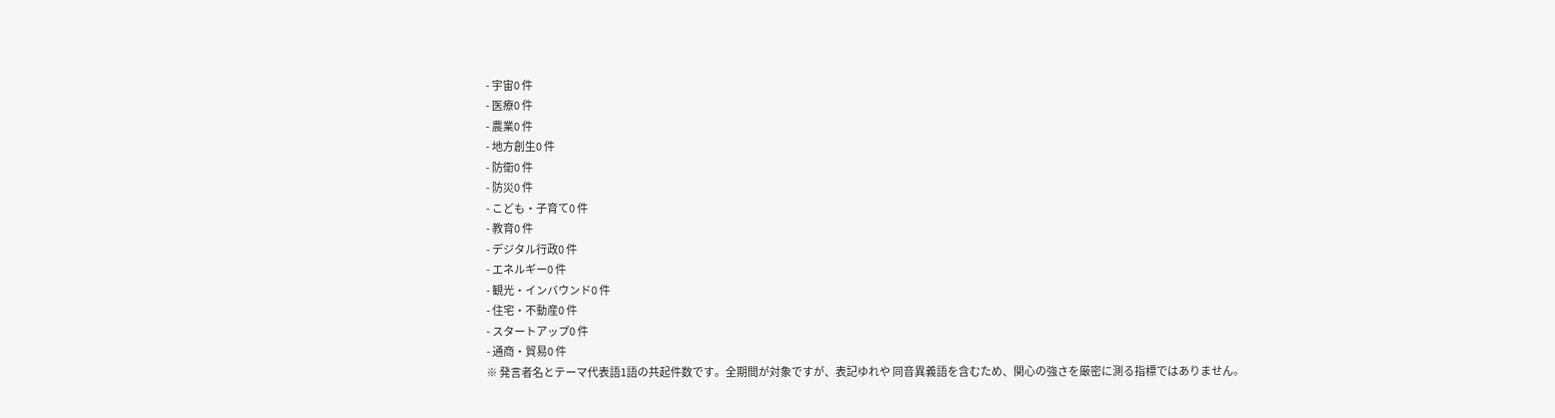- 宇宙0 件
- 医療0 件
- 農業0 件
- 地方創生0 件
- 防衛0 件
- 防災0 件
- こども・子育て0 件
- 教育0 件
- デジタル行政0 件
- エネルギー0 件
- 観光・インバウンド0 件
- 住宅・不動産0 件
- スタートアップ0 件
- 通商・貿易0 件
※ 発言者名とテーマ代表語1語の共起件数です。全期間が対象ですが、表記ゆれや 同音異義語を含むため、関心の強さを厳密に測る指標ではありません。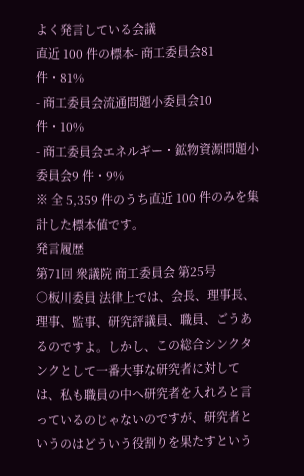よく発言している会議
直近 100 件の標本- 商工委員会81 件・81%
- 商工委員会流通問題小委員会10 件・10%
- 商工委員会エネルギー・鉱物資源問題小委員会9 件・9%
※ 全 5,359 件のうち直近 100 件のみを集計した標本値です。
発言履歴
第71回 衆議院 商工委員会 第25号
○板川委員 法律上では、会長、理事長、理事、監事、研究評議員、職員、ごうあるのですよ。しかし、この総合シンクタンクとして一番大事な研究者に対しては、私も職員の中へ研究者を入れろと言っているのじゃないのですが、研究者というのはどういう役割りを果たすという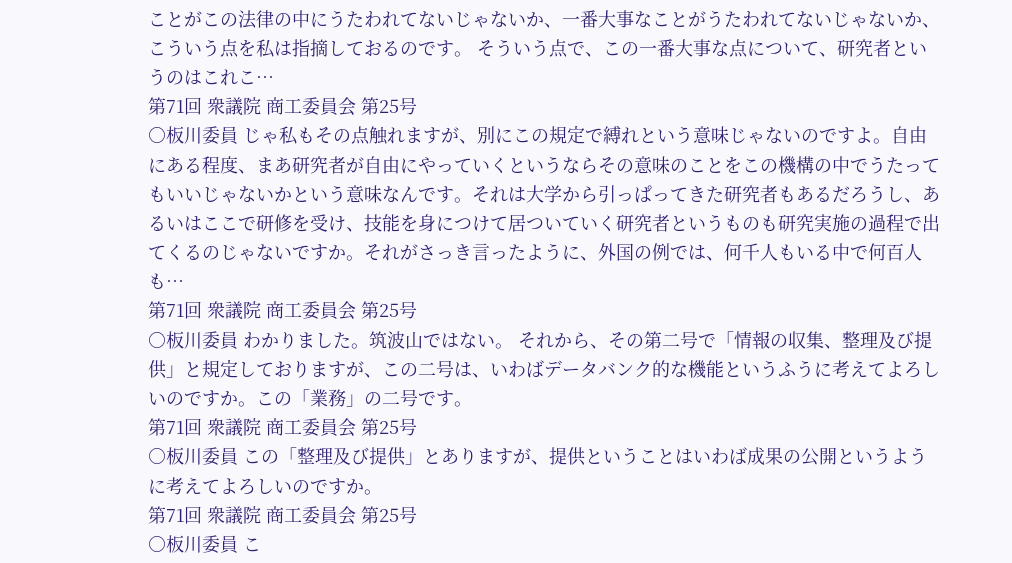ことがこの法律の中にうたわれてないじゃないか、一番大事なことがうたわれてないじゃないか、こういう点を私は指摘しておるのです。 そういう点で、この一番大事な点について、研究者というのはこれこ…
第71回 衆議院 商工委員会 第25号
○板川委員 じゃ私もその点触れますが、別にこの規定で縛れという意味じゃないのですよ。自由にある程度、まあ研究者が自由にやっていくというならその意味のことをこの機構の中でうたってもいいじゃないかという意味なんです。それは大学から引っぱってきた研究者もあるだろうし、あるいはここで研修を受け、技能を身につけて居ついていく研究者というものも研究実施の過程で出てくるのじゃないですか。それがさっき言ったように、外国の例では、何千人もいる中で何百人も…
第71回 衆議院 商工委員会 第25号
○板川委員 わかりました。筑波山ではない。 それから、その第二号で「情報の収集、整理及び提供」と規定しておりますが、この二号は、いわばデータバンク的な機能というふうに考えてよろしいのですか。この「業務」の二号です。
第71回 衆議院 商工委員会 第25号
○板川委員 この「整理及び提供」とありますが、提供ということはいわば成果の公開というように考えてよろしいのですか。
第71回 衆議院 商工委員会 第25号
○板川委員 こ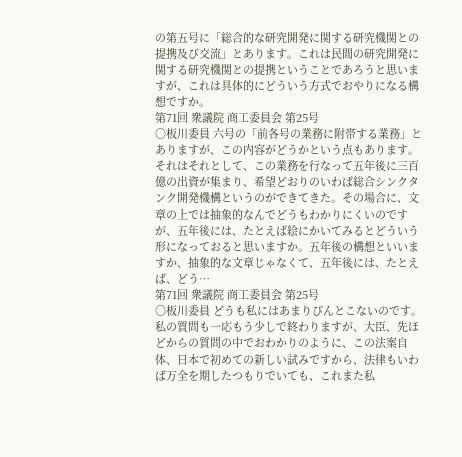の第五号に「総合的な研究開発に関する研究機関との提携及び交流」とあります。これは民間の研究開発に関する研究機関との提携ということであろうと思いますが、これは具体的にどういう方式でおやりになる構想ですか。
第71回 衆議院 商工委員会 第25号
○板川委員 六号の「前各号の業務に附帯する業務」とありますが、この内容がどうかという点もあります。それはそれとして、この業務を行なって五年後に三百億の出資が集まり、希望どおりのいわば総合シンクタンク開発機構というのができてきた。その場合に、文章の上では抽象的なんでどうもわかりにくいのですが、五年後には、たとえば絵にかいてみるとどういう形になっておると思いますか。五年後の構想といいますか、抽象的な文章じゃなくて、五年後には、たとえば、どう…
第71回 衆議院 商工委員会 第25号
○板川委員 どうも私にはあまりぴんとこないのです。私の質問も一応もう少しで終わりますが、大臣、先ほどからの質問の中でおわかりのように、この法案自体、日本で初めての新しい試みですから、法律もいわば万全を期したつもりでいても、これまた私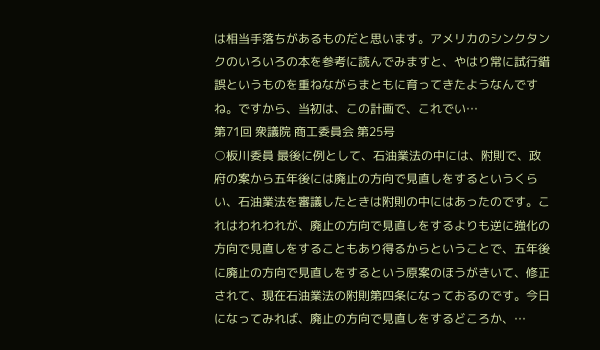は相当手落ちがあるものだと思います。アメリカのシンクタンクのいろいろの本を参考に読んでみますと、やはり常に試行錯誤というものを重ねながらまともに育ってきたようなんですね。ですから、当初は、この計画で、これでい…
第71回 衆議院 商工委員会 第25号
○板川委員 最後に例として、石油業法の中には、附則で、政府の案から五年後には廃止の方向で見直しをするというくらい、石油業法を審議したときは附則の中にはあったのです。これはわれわれが、廃止の方向で見直しをするよりも逆に強化の方向で見直しをすることもあり得るからということで、五年後に廃止の方向で見直しをするという原案のほうがきいて、修正されて、現在石油業法の附則第四条になっておるのです。今日になってみれば、廃止の方向で見直しをするどころか、…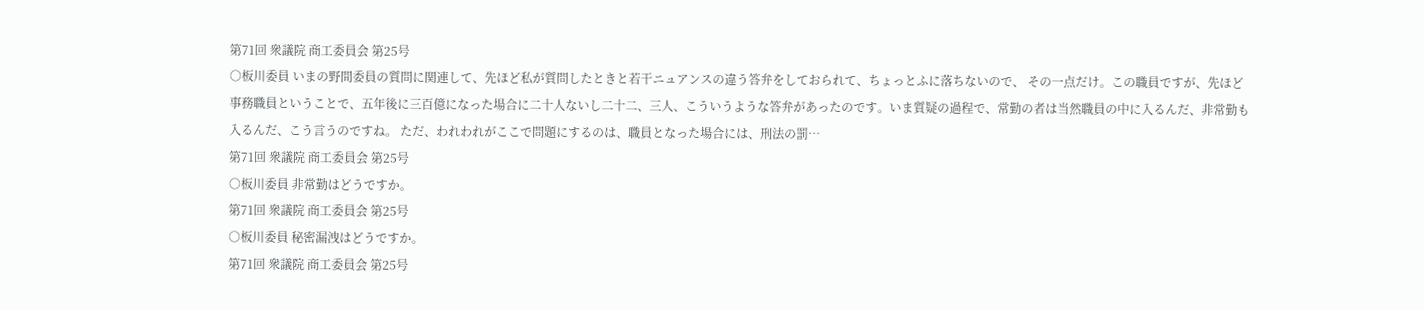第71回 衆議院 商工委員会 第25号
○板川委員 いまの野間委員の質問に関連して、先ほど私が質問したときと若干ニュアンスの違う答弁をしておられて、ちょっとふに落ちないので、 その一点だけ。この職員ですが、先ほど事務職員ということで、五年後に三百億になった場合に二十人ないし二十二、三人、こういうような答弁があったのです。いま質疑の過程で、常勤の者は当然職員の中に入るんだ、非常勤も入るんだ、こう言うのですね。 ただ、われわれがここで問題にするのは、職員となった場合には、刑法の罰…
第71回 衆議院 商工委員会 第25号
○板川委員 非常勤はどうですか。
第71回 衆議院 商工委員会 第25号
○板川委員 秘密漏洩はどうですか。
第71回 衆議院 商工委員会 第25号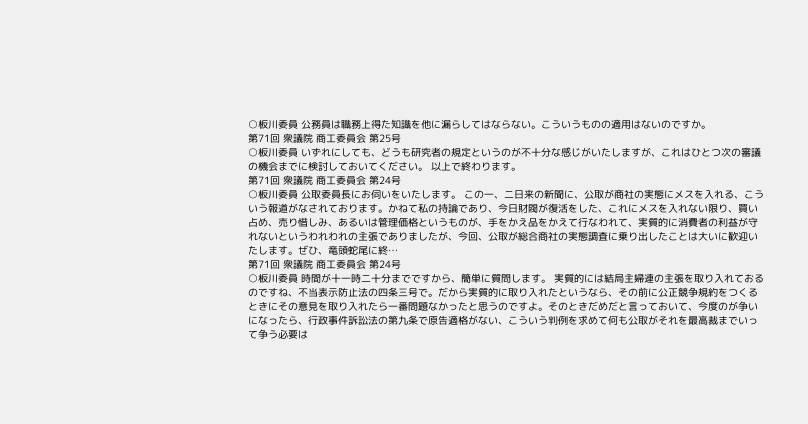○板川委員 公務員は職務上得た知識を他に漏らしてはならない。こういうものの適用はないのですか。
第71回 衆議院 商工委員会 第25号
○板川委員 いずれにしても、どうも研究者の規定というのが不十分な感じがいたしますが、これはひとつ次の審議の機会までに検討しておいてください。 以上で終わります。
第71回 衆議院 商工委員会 第24号
○板川委員 公取委員長にお伺いをいたします。 この一、二日来の新聞に、公取が商社の実態にメスを入れる、こういう報道がなされております。かねて私の持論であり、今日財閥が復活をした、これにメスを入れない限り、買い占め、売り惜しみ、あるいは管理価格というものが、手をかえ品をかえて行なわれて、実質的に消費者の利益が守れないというわれわれの主張でありましたが、今回、公取が総合商社の実態調査に乗り出したことは大いに歓迎いたします。ぜひ、竜頭蛇尾に終…
第71回 衆議院 商工委員会 第24号
○板川委員 時間が十一時二十分までですから、簡単に質問します。 実質的には結局主婦連の主張を取り入れておるのですね、不当表示防止法の四条三号で。だから実質的に取り入れたというなら、その前に公正競争規約をつくるときにその意見を取り入れたら一番問題なかったと思うのですよ。そのときだめだと言っておいて、今度のが争いになったら、行政事件訴訟法の第九条で原告適格がない、こういう判例を求めて何も公取がそれを最高裁までいって争う必要は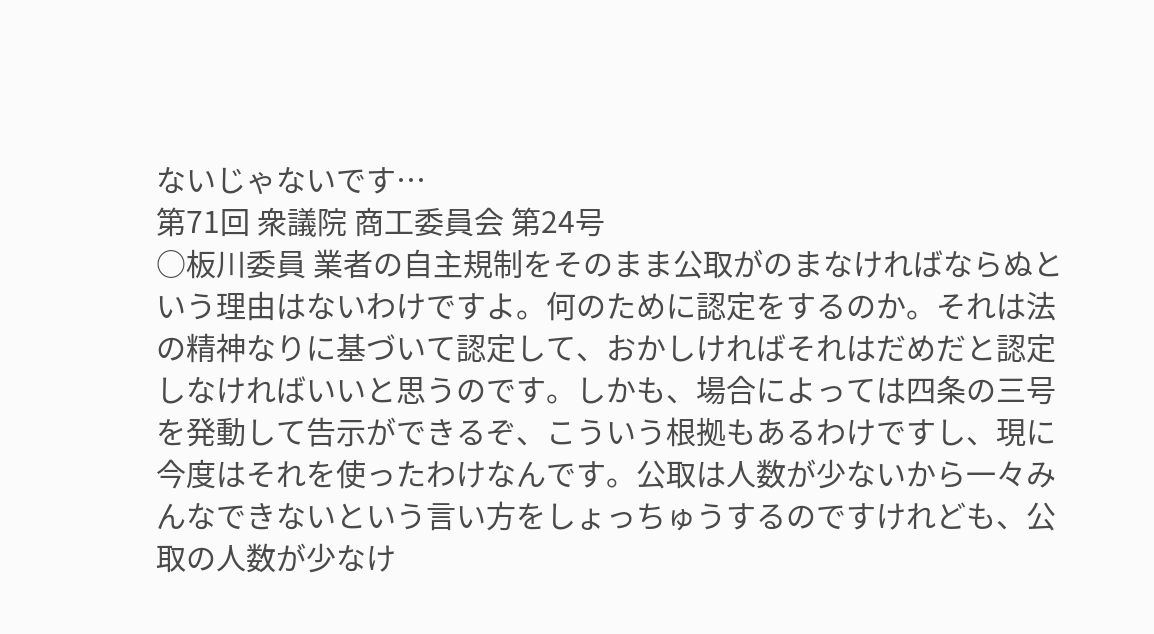ないじゃないです…
第71回 衆議院 商工委員会 第24号
○板川委員 業者の自主規制をそのまま公取がのまなければならぬという理由はないわけですよ。何のために認定をするのか。それは法の精神なりに基づいて認定して、おかしければそれはだめだと認定しなければいいと思うのです。しかも、場合によっては四条の三号を発動して告示ができるぞ、こういう根拠もあるわけですし、現に今度はそれを使ったわけなんです。公取は人数が少ないから一々みんなできないという言い方をしょっちゅうするのですけれども、公取の人数が少なけ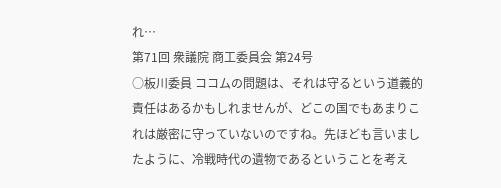れ…
第71回 衆議院 商工委員会 第24号
○板川委員 ココムの問題は、それは守るという道義的責任はあるかもしれませんが、どこの国でもあまりこれは厳密に守っていないのですね。先ほども言いましたように、冷戦時代の遺物であるということを考え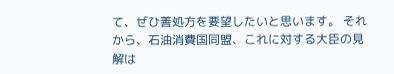て、ぜひ善処方を要望したいと思います。 それから、石油消費国同盟、これに対する大臣の見解は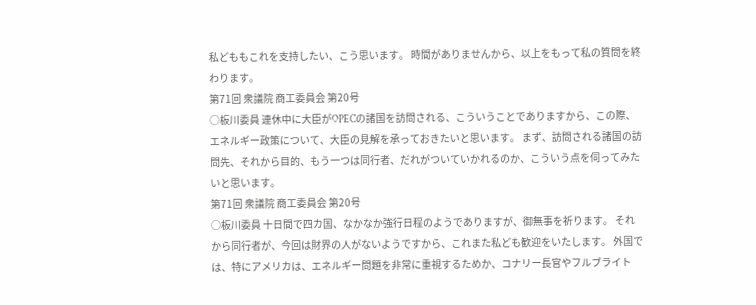私どももこれを支持したい、こう思います。 時間がありませんから、以上をもって私の質問を終わります。
第71回 衆議院 商工委員会 第20号
○板川委員 連休中に大臣がOPECの諸国を訪問される、こういうことでありますから、この際、エネルギー政策について、大臣の見解を承っておきたいと思います。 まず、訪問される諸国の訪問先、それから目的、もう一つは同行者、だれがついていかれるのか、こういう点を伺ってみたいと思います。
第71回 衆議院 商工委員会 第20号
○板川委員 十日間で四カ国、なかなか強行日程のようでありますが、御無事を祈ります。 それから同行者が、今回は財界の人がないようですから、これまた私ども歓迎をいたします。 外国では、特にアメリカは、エネルギー問題を非常に重視するためか、コナリー長官やフルブライト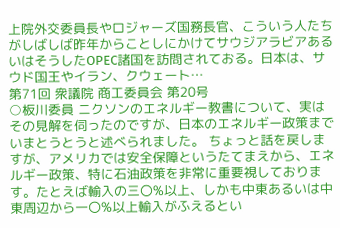上院外交委員長やロジャーズ国務長官、こういう人たちがしばしば昨年からことしにかけてサウジアラビアあるいはそうしたOPEC諸国を訪問されておる。日本は、サウド国王やイラン、クウェート…
第71回 衆議院 商工委員会 第20号
○板川委員 ニクソンのエネルギー教書について、実はその見解を伺ったのですが、日本のエネルギー政策までいまとうとうと述べられました。 ちょっと話を戻しますが、アメリカでは安全保障というたてまえから、エネルギー政策、特に石油政策を非常に重要視しております。たとえば輸入の三〇%以上、しかも中東あるいは中東周辺から一〇%以上輸入がふえるとい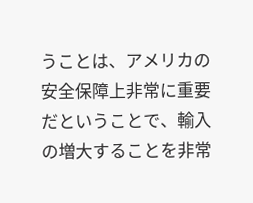うことは、アメリカの安全保障上非常に重要だということで、輸入の増大することを非常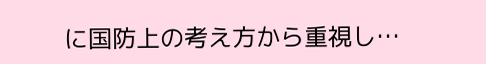に国防上の考え方から重視し…